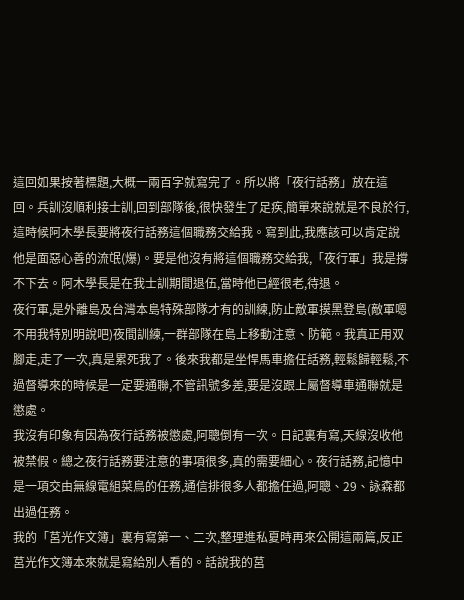這回如果按著標題,大概一兩百字就寫完了。所以將「夜行話務」放在這回。兵訓沒順利接士訓,回到部隊後,很快發生了足疾,簡單來說就是不良於行,這時候阿木學長要將夜行話務這個職務交給我。寫到此,我應該可以肯定說他是面惡心善的流氓(爆)。要是他沒有將這個職務交給我,「夜行軍」我是撐不下去。阿木學長是在我士訓期間退伍,當時他已經很老,待退。
夜行軍,是外離島及台灣本島特殊部隊才有的訓練,防止敵軍摸黑登島(敵軍嗯不用我特別明說吧)夜間訓練,一群部隊在島上移動注意、防範。我真正用双腳走,走了一次,真是累死我了。後來我都是坐悍馬車擔任話務,輕鬆歸輕鬆,不過督導來的時候是一定要通聯,不管訊號多差,要是沒跟上屬督導車通聯就是懲處。
我沒有印象有因為夜行話務被懲處,阿聰倒有一次。日記裏有寫,天線沒收他被禁假。總之夜行話務要注意的事項很多,真的需要細心。夜行話務,記憶中是一項交由無線電組菜鳥的任務,通信排很多人都擔任過,阿聰、29、詠森都出過任務。
我的「莒光作文簿」裏有寫第一、二次,整理進私夏時再來公開這兩篇,反正莒光作文簿本來就是寫給別人看的。話說我的莒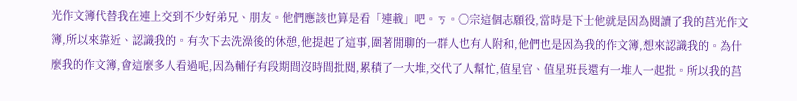光作文簿代替我在連上交到不少好弟兄、朋友。他們應該也算是看「連載」吧。ㄎ。〇宗這個志願役,當時是下士他就是因為閱讀了我的莒光作文簿,所以來靠近、認識我的。有次下去洗澡後的休憩,他提起了這事,圍著閒聊的一群人也有人附和,他們也是因為我的作文簿,想來認識我的。為什麼我的作文簿,會這麼多人看過呢,因為輔仔有段期間沒時間批閱,累積了一大堆,交代了人幫忙,值星官、值星班長還有一堆人一起批。所以我的莒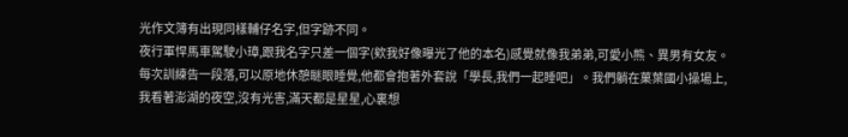光作文簿有出現同樣輔仔名字,但字跡不同。
夜行軍悍馬車駕駛小璋,跟我名字只差一個字(欸我好像曝光了他的本名)感覺就像我弟弟,可愛小熊、異男有女友。每次訓練告一段落,可以原地休憩瞇眼睡覺,他都會抱著外套說「學長,我們一起睡吧」。我們躺在菓葉國小操場上,我看著澎湖的夜空,沒有光害,滿天都是星星,心裏想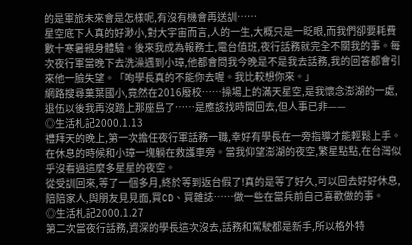的是軍旅未來會是怎樣呢,有沒有機會再送訓⋯⋯
星空底下人真的好渺小,對大宇宙而言,人的一生,大概只是一眨眼,而我們卻要耗費數十寒暑親身體驗。後來我成為報務士,電台值班,夜行話務就完全不關我的事。每次夜行軍當晚下去洗澡遇到小璋,他都會問我今晚是不是我去話務,我的回答都會引來他一臉失望。「呴學長真的不能你去喔。我比較想你來。」
網路搜尋菓葉國小,竟然在2016廢校⋯⋯操場上的滿天星空,是我懷念澎湖的一處,退伍以後我再沒踏上那座島了⋯⋯是應該找時間回去,但人事已非——
◎生活札記2000.1.13
禮拜天的晚上,第一次擔任夜行軍話務一職,幸好有學長在一旁指導才能輕鬆上手。在休息的時候和小璋一塊躺在救護車旁。當我仰望澎湖的夜空,繁星點點,在台灣似乎沒看過這麼多星星的夜空。
從受訓回來,等了一個多月,終於等到返台假了!真的是等了好久,可以回去好好休息,陪陪家人,與朋友見見面,買CD、買雜誌⋯⋯做一些在當兵前自己喜歡做的事。
◎生活札記2000.1.27
第二次當夜行話務,資深的學長這次沒去,話務和駕駛都是新手,所以格外特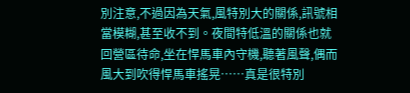別注意,不過因為天氣,風特別大的關係,訊號相當模糊,甚至收不到。夜間特低溫的關係也就回營區待命,坐在悍馬車內守機,聽著風聲,偶而風大到吹得悍馬車搖晃⋯⋯真是很特別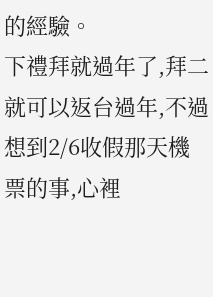的經驗。
下禮拜就過年了,拜二就可以返台過年,不過想到2/6收假那天機票的事,心裡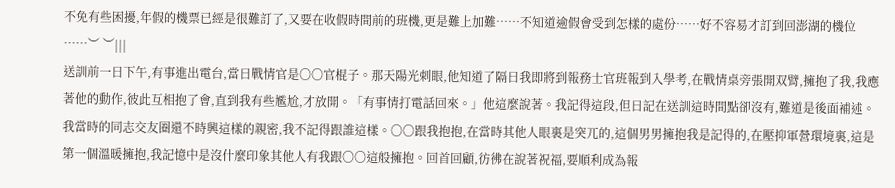不免有些困擾,年假的機票已經是很難訂了,又要在收假時間前的班機,更是難上加難⋯⋯不知道逾假會受到怎樣的處份⋯⋯好不容易才訂到回澎湖的機位⋯⋯︶ ︶|||
送訓前一日下午,有事進出電台,當日戰情官是〇〇官棍子。那天陽光刺眼,他知道了隔日我即將到報務士官班報到入學考,在戰情桌旁張開双臂,擁抱了我,我應著他的動作,彼此互相抱了會,直到我有些尷尬,才放開。「有事情打電話回來。」他這麼說著。我記得這段,但日記在送訓這時間點卻沒有,難道是後面補述。我當時的同志交友圈還不時興這樣的親密,我不記得跟誰這樣。〇〇跟我抱抱,在當時其他人眼裏是突兀的,這個男男擁抱我是記得的,在壓抑軍營環境裏,這是第一個溫暖擁抱,我記憶中是沒什麼印象其他人有我跟〇〇這般擁抱。回首回顧,彷彿在說著祝福,要順利成為報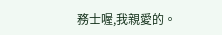務士喔,我親愛的。